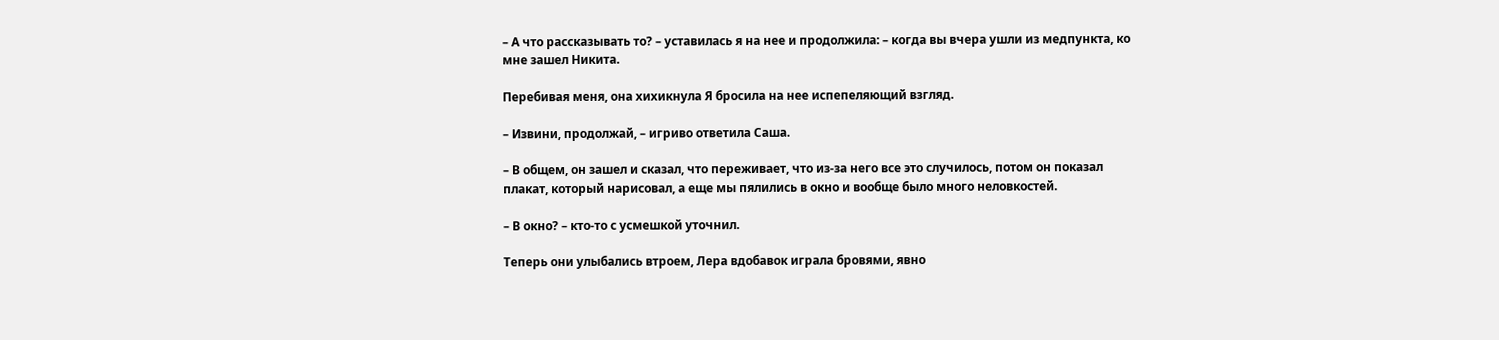– А что рассказывать то? – уставилась я на нее и продолжила: – когда вы вчера ушли из медпункта, ко мне зашел Никита.

Перебивая меня, она хихикнула Я бросила на нее испепеляющий взгляд.

– Извини, продолжай, – игриво ответила Саша.

– В общем, он зашел и сказал, что переживает, что из-за него все это случилось, потом он показал плакат, который нарисовал, а еще мы пялились в окно и вообще было много неловкостей.

– В окно? – кто-то с усмешкой уточнил.

Теперь они улыбались втроем, Лера вдобавок играла бровями, явно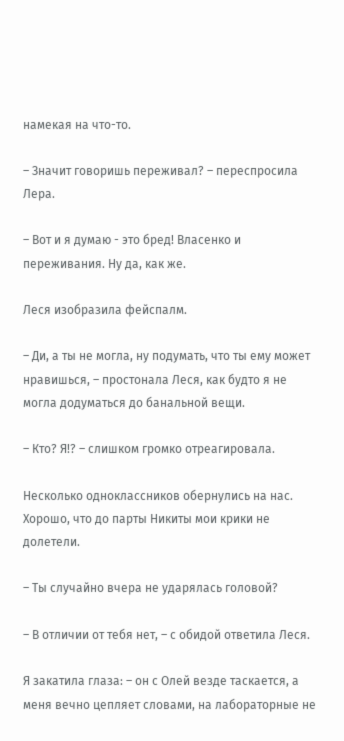намекая на что-то.

– Значит говоришь переживал? – переспросила Лера.

– Вот и я думаю - это бред! Власенко и переживания. Ну да, как же.

Леся изобразила фейспалм.

– Ди, а ты не могла, ну подумать, что ты ему может нравишься, – простонала Леся, как будто я не могла додуматься до банальной вещи.

– Кто? Я!? – слишком громко отреагировала.

Несколько одноклассников обернулись на нас. Хорошо, что до парты Никиты мои крики не долетели.

– Ты случайно вчера не ударялась головой?

– В отличии от тебя нет, – с обидой ответила Леся.

Я закатила глаза: – он с Олей везде таскается, а меня вечно цепляет словами, на лабораторные не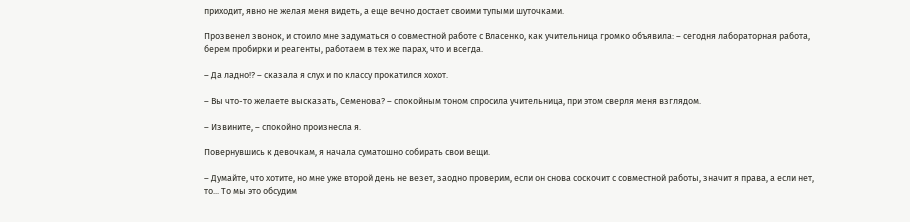приходит, явно не желая меня видеть, а еще вечно достает своими тупыми шуточками.

Прозвенел звонок, и стоило мне задуматься о совместной работе с Власенко, как учительница громко объявила: – сегодня лабораторная работа, берем пробирки и реагенты, работаем в тех же парах, что и всегда.

– Да ладно!? – сказала я слух и по классу прокатился хохот.

– Вы что-то желаете высказать, Семенова? – спокойным тоном спросила учительница, при этом сверля меня взглядом.

– Извините, – спокойно произнесла я.

Повернувшись к девочкам, я начала суматошно собирать свои вещи.

– Думайте, что хотите, но мне уже второй день не везет, заодно проверим, если он снова соскочит с совместной работы, значит я права, а если нет, то... То мы это обсудим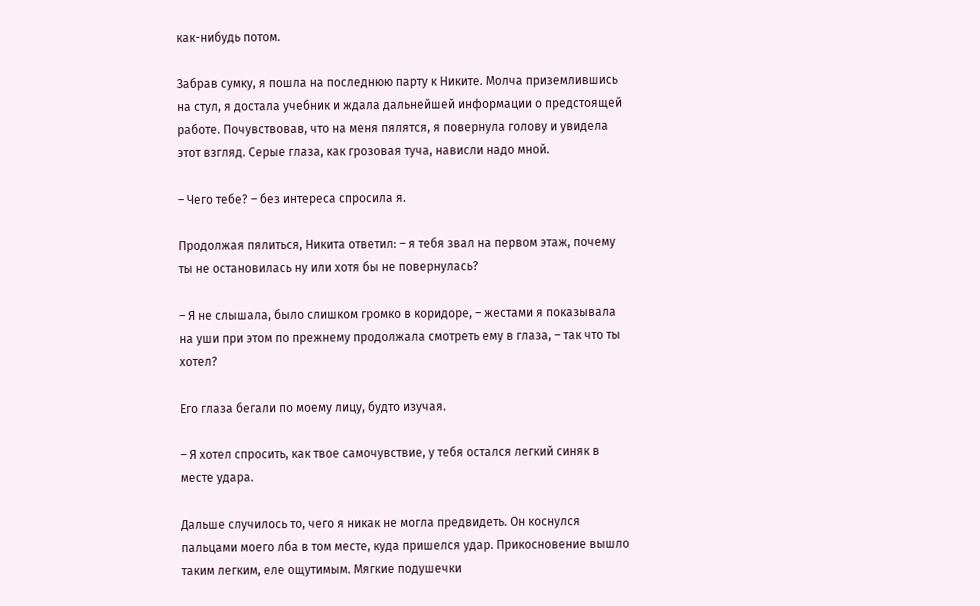как-нибудь потом.

Забрав сумку, я пошла на последнюю парту к Никите. Молча приземлившись на стул, я достала учебник и ждала дальнейшей информации о предстоящей работе. Почувствовав, что на меня пялятся, я повернула голову и увидела этот взгляд. Серые глаза, как грозовая туча, нависли надо мной.

– Чего тебе? – без интереса спросила я.

Продолжая пялиться, Никита ответил: – я тебя звал на первом этаж, почему ты не остановилась ну или хотя бы не повернулась?

– Я не слышала, было слишком громко в коридоре, – жестами я показывала на уши при этом по прежнему продолжала смотреть ему в глаза, – так что ты хотел?

Его глаза бегали по моему лицу, будто изучая.

– Я хотел спросить, как твое самочувствие, у тебя остался легкий синяк в месте удара.

Дальше случилось то, чего я никак не могла предвидеть. Он коснулся пальцами моего лба в том месте, куда пришелся удар. Прикосновение вышло таким легким, еле ощутимым. Мягкие подушечки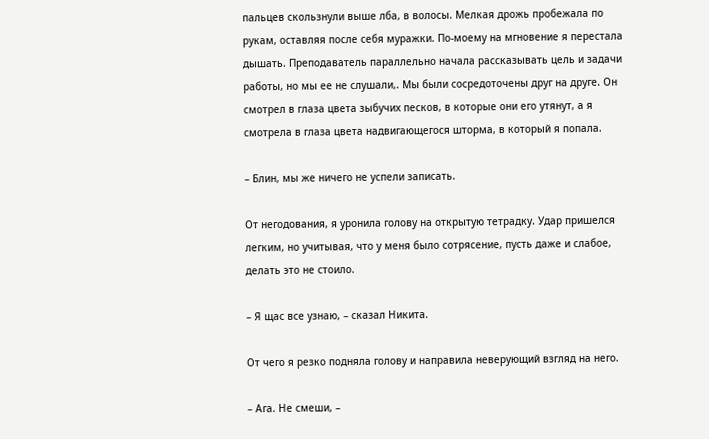пальцев скользнули выше лба, в волосы. Мелкая дрожь пробежала по рукам, оставляя после себя муражки. По-моему на мгновение я перестала дышать. Преподаватель параллельно начала рассказывать цель и задачи работы, но мы ее не слушали,. Мы были сосредоточены друг на друге. Он смотрел в глаза цвета зыбучих песков, в которые они его утянут, а я смотрела в глаза цвета надвигающегося шторма, в который я попала.

– Блин, мы же ничего не успели записать.

От негодования, я уронила голову на открытую тетрадку. Удар пришелся легким, но учитывая, что у меня было сотрясение, пусть даже и слабое, делать это не стоило.

– Я щас все узнаю, – сказал Никита.

От чего я резко подняла голову и направила неверующий взгляд на него.

– Ага. Не смеши, –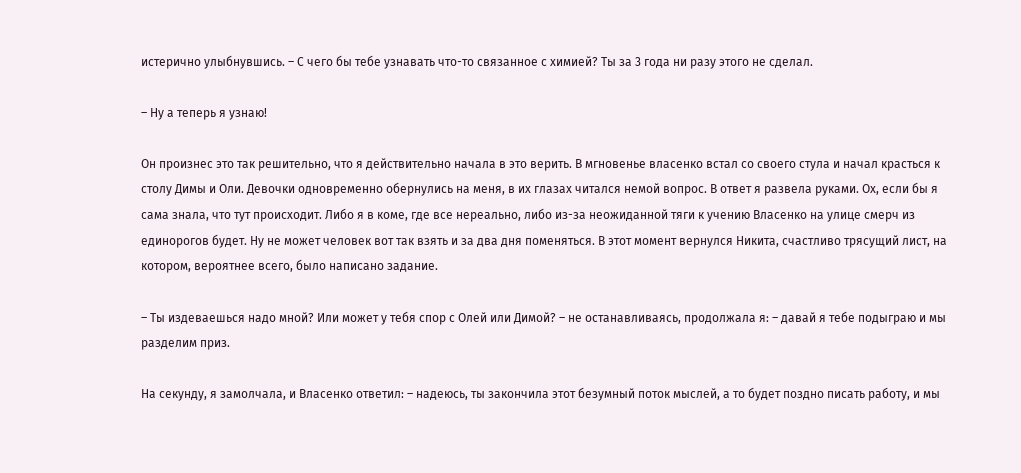истерично улыбнувшись. – С чего бы тебе узнавать что-то связанное с химией? Ты за 3 года ни разу этого не сделал.

– Ну а теперь я узнаю!

Он произнес это так решительно, что я действительно начала в это верить. В мгновенье власенко встал со своего стула и начал красться к столу Димы и Оли. Девочки одновременно обернулись на меня, в их глазах читался немой вопрос. В ответ я развела руками. Ох, если бы я сама знала, что тут происходит. Либо я в коме, где все нереально, либо из-за неожиданной тяги к учению Власенко на улице смерч из единорогов будет. Ну не может человек вот так взять и за два дня поменяться. В этот момент вернулся Никита, счастливо трясущий лист, на котором, вероятнее всего, было написано задание.

– Ты издеваешься надо мной? Или может у тебя спор с Олей или Димой? – не останавливаясь, продолжала я: – давай я тебе подыграю и мы разделим приз.

На секунду, я замолчала, и Власенко ответил: – надеюсь, ты закончила этот безумный поток мыслей, а то будет поздно писать работу, и мы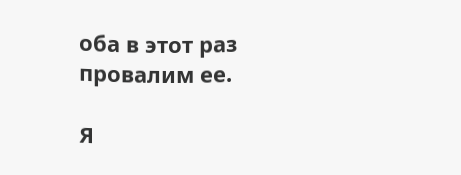оба в этот раз провалим ее.

Я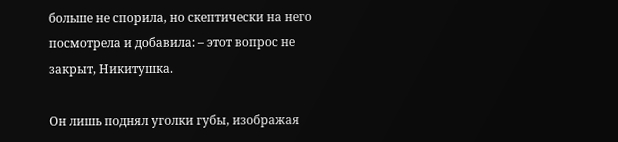больше не спорила, но скептически на него посмотрела и добавила: – этот вопрос не закрыт, Никитушка.

Он лишь поднял уголки губы, изображая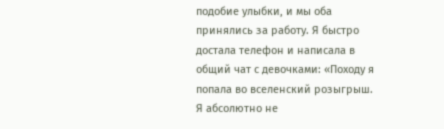подобие улыбки, и мы оба принялись за работу. Я быстро достала телефон и написала в общий чат с девочками: «Походу я попала во вселенский розыгрыш. Я абсолютно не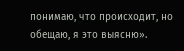понимаю, что происходит, но обещаю, я это выясню».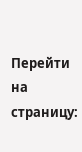Перейти на страницу: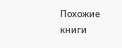Похожие книги